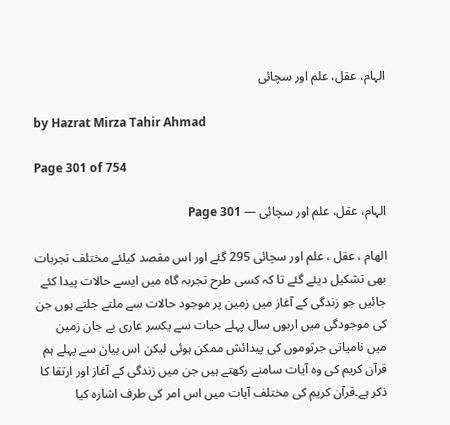الہام، عقل، علم اور سچائی

by Hazrat Mirza Tahir Ahmad

Page 301 of 754

الہام، عقل، علم اور سچائی — Page 301

الهام ، عقل ، علم اور سچائی 295 گئے اور اس مقصد کیلئے مختلف تجربات بھی تشکیل دیئے گئے تا کہ کسی طرح تجربہ گاہ میں ایسے حالات پیدا کئے جائیں جو زندگی کے آغاز میں زمین پر موجود حالات سے ملتے جلتے ہوں جن کی موجودگی میں اربوں سال پہلے حیات سے یکسر عاری بے جان زمین میں نامیاتی جرثوموں کی پیدائش ممکن ہوئی لیکن اس بیان سے پہلے ہم قرآن کریم کی وہ آیات سامنے رکھتے ہیں جن میں زندگی کے آغاز اور ارتقا کا ذکر ہے۔قرآن کریم کی مختلف آیات میں اس امر کی طرف اشارہ کیا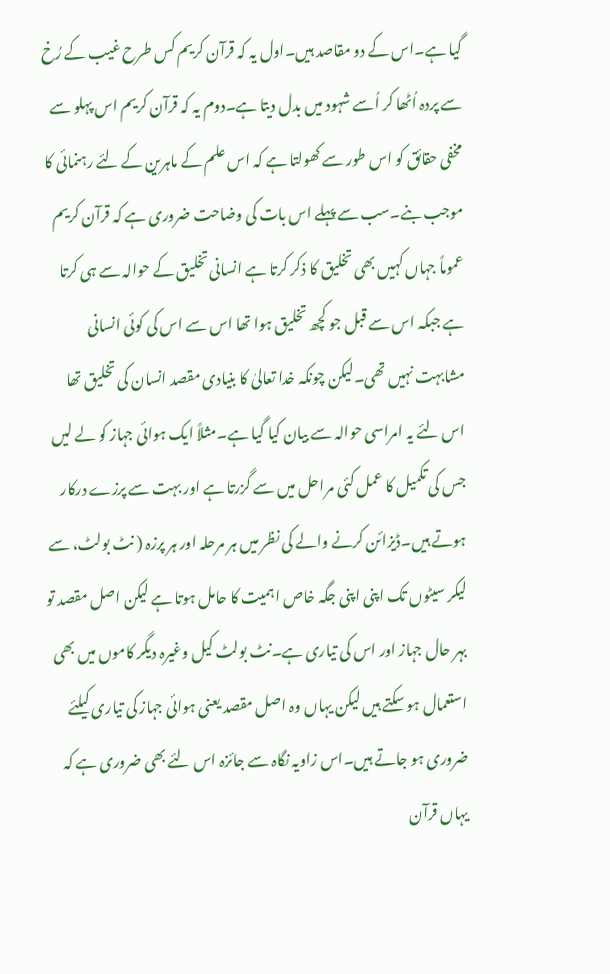گیا ہے۔اس کے دو مقاصد ہیں۔اول یہ کہ قرآن کریم کس طرح غیب کے رُخ سے پردہ اُٹھا کر اُسے شہود میں بدل دیتا ہے۔دوم یہ کہ قرآن کریم اس پہلو سے مخفی حقائق کو اس طور سے کھولتا ہے کہ اس علم کے ماہرین کے لئے رہنمائی کا موجب بنے۔سب سے پہلے اس بات کی وضاحت ضروری ہے کہ قرآن کریم عموماً جہاں کہیں بھی تخلیق کا ذکر کرتا ہے انسانی تخلیق کے حوالہ سے ہی کرتا ہے جبکہ اس سے قبل جو کچھ تخلیق ہوا تھا اس سے اس کی کوئی انسانی مشابہت نہیں تھی۔لیکن چونکہ خدا تعالیٰ کا بنیادی مقصد انسان کی تخلیق تھا اس لئے یہ امراسی حوالہ سے بیان کیا گیا ہے۔مثلاً ایک ہوائی جہاز کو لے لیں جس کی تکمیل کا عمل کئی مراحل میں سے گزرتا ہے اور بہت سے پرزے درکار ہوتے ہیں۔ڈیزائن کرنے والے کی نظر میں ہر مرحلہ اور ہر پرزہ ( نٹ بولٹ، سے لیکر سیٹوں تک اپنی اپنی جگہ خاص اہمیت کا حامل ہوتا ہے لیکن اصل مقصد تو بہر حال جہاز اور اس کی تیاری ہے۔نٹ بولٹ کیل وغیرہ دیگر کاموں میں بھی استعمال ہو سکتے ہیں لیکن یہاں وہ اصل مقصد یعنی ہوائی جہاز کی تیاری کیلئے ضروری ہو جاتے ہیں۔اس زاویہ نگاہ سے جائزہ اس لئے بھی ضروری ہے کہ یہاں قرآن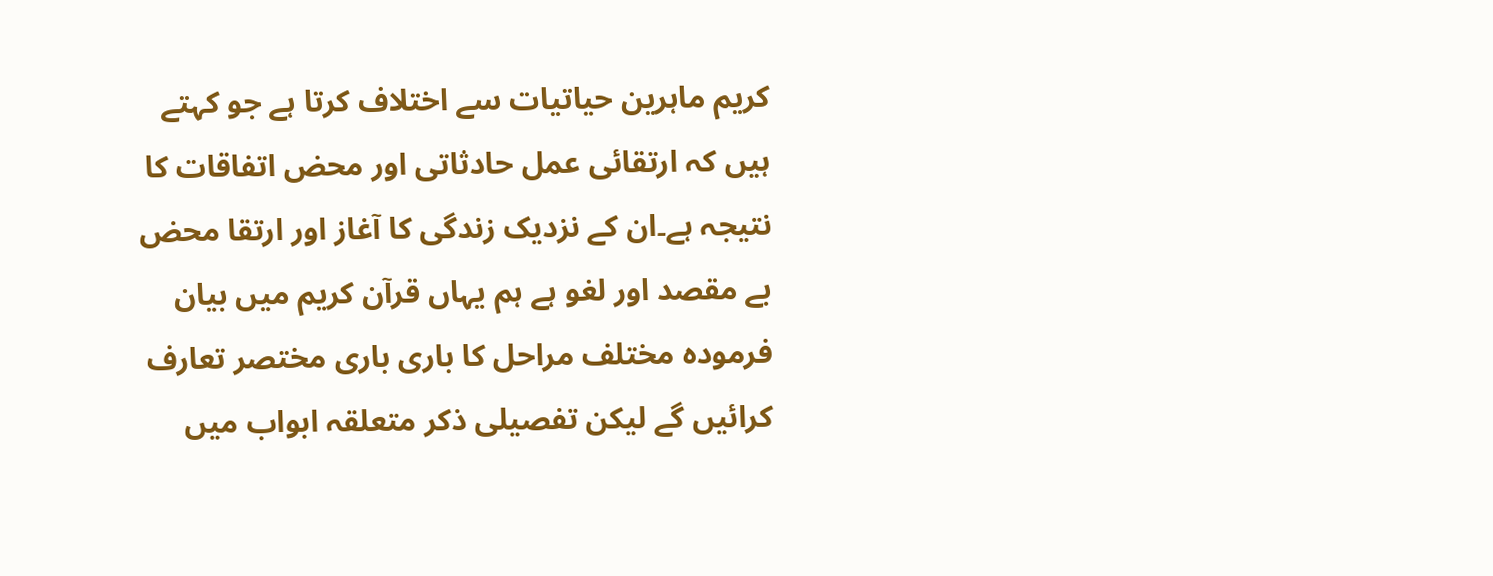کریم ماہرین حیاتیات سے اختلاف کرتا ہے جو کہتے ہیں کہ ارتقائی عمل حادثاتی اور محض اتفاقات کا نتیجہ ہے۔ان کے نزدیک زندگی کا آغاز اور ارتقا محض بے مقصد اور لغو ہے ہم یہاں قرآن کریم میں بیان فرمودہ مختلف مراحل کا باری باری مختصر تعارف کرائیں گے لیکن تفصیلی ذکر متعلقہ ابواب میں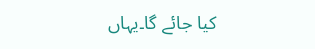کیا جائے گا۔یہاں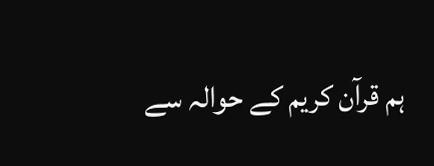ہم قرآن کریم کے حوالہ سے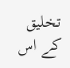تخلیق کے اس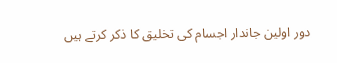دور اولین جاندار اجسام کی تخلیق کا ذکر کرتے ہیں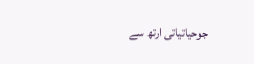جوحیاتیاتی ارتھ سے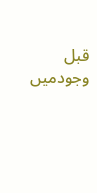قبل وجودمیں